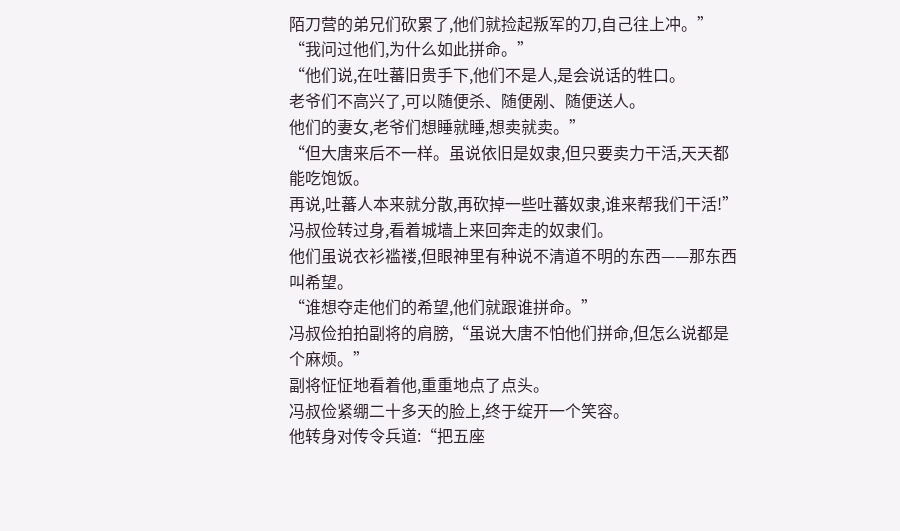陌刀营的弟兄们砍累了,他们就捡起叛军的刀,自己往上冲。”
“我问过他们,为什么如此拼命。”
“他们说,在吐蕃旧贵手下,他们不是人,是会说话的牲口。
老爷们不高兴了,可以随便杀、随便剐、随便送人。
他们的妻女,老爷们想睡就睡,想卖就卖。”
“但大唐来后不一样。虽说依旧是奴隶,但只要卖力干活,天天都能吃饱饭。
再说,吐蕃人本来就分散,再砍掉一些吐蕃奴隶,谁来帮我们干活!”
冯叔俭转过身,看着城墙上来回奔走的奴隶们。
他们虽说衣衫褴褛,但眼神里有种说不清道不明的东西——那东西叫希望。
“谁想夺走他们的希望,他们就跟谁拼命。”
冯叔俭拍拍副将的肩膀,“虽说大唐不怕他们拼命,但怎么说都是个麻烦。”
副将怔怔地看着他,重重地点了点头。
冯叔俭紧绷二十多天的脸上,终于绽开一个笑容。
他转身对传令兵道:“把五座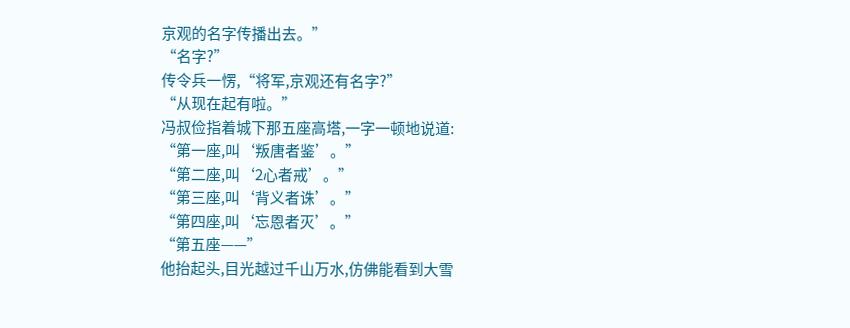京观的名字传播出去。”
“名字?”
传令兵一愣,“将军,京观还有名字?”
“从现在起有啦。”
冯叔俭指着城下那五座高塔,一字一顿地说道:
“第一座,叫‘叛唐者鉴’。”
“第二座,叫‘2心者戒’。”
“第三座,叫‘背义者诛’。”
“第四座,叫‘忘恩者灭’。”
“第五座——”
他抬起头,目光越过千山万水,仿佛能看到大雪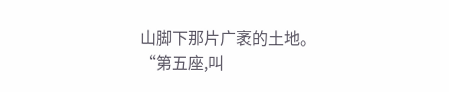山脚下那片广袤的土地。
“第五座,叫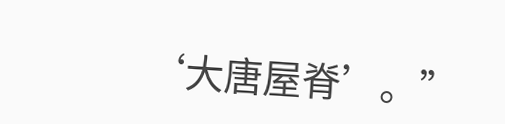‘大唐屋脊’。”